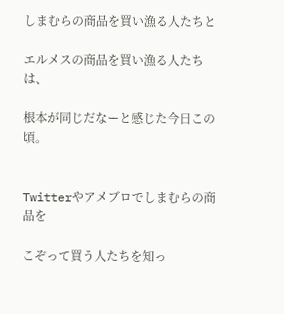しまむらの商品を買い漁る人たちと

エルメスの商品を買い漁る人たちは、

根本が同じだなーと感じた今日この頃。


Twitterやアメブロでしまむらの商品を

こぞって買う人たちを知っ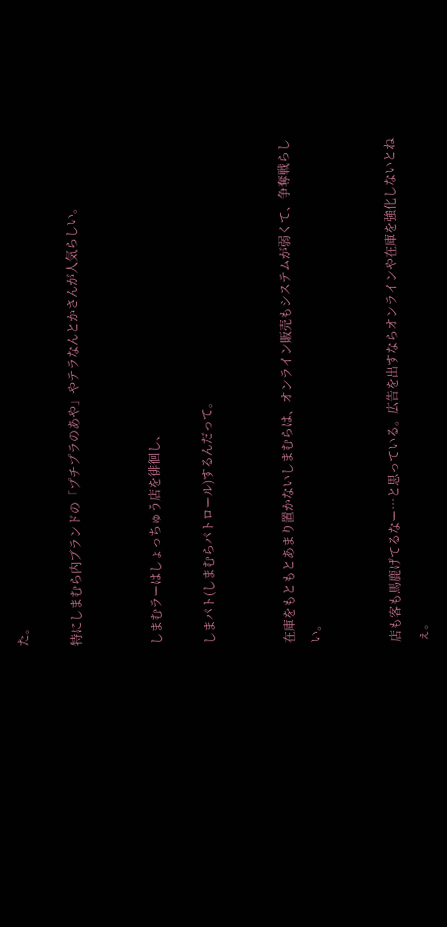た。

特にしまむら内ブランドの「プチプラのあや」やテラなんとかさんが人気らしい。


しまむラーはしょっちゅう店を徘徊し、

しまパト(しまむらパトロール)するんだって。


在庫をもともとあまり置かないしまむらは、オンライン販売もシステムが弱くて、争奪戦らしい。


店も客も馬鹿げてるなー…と思っている。広告を出すならオンラインや在庫を強化しないとねぇ。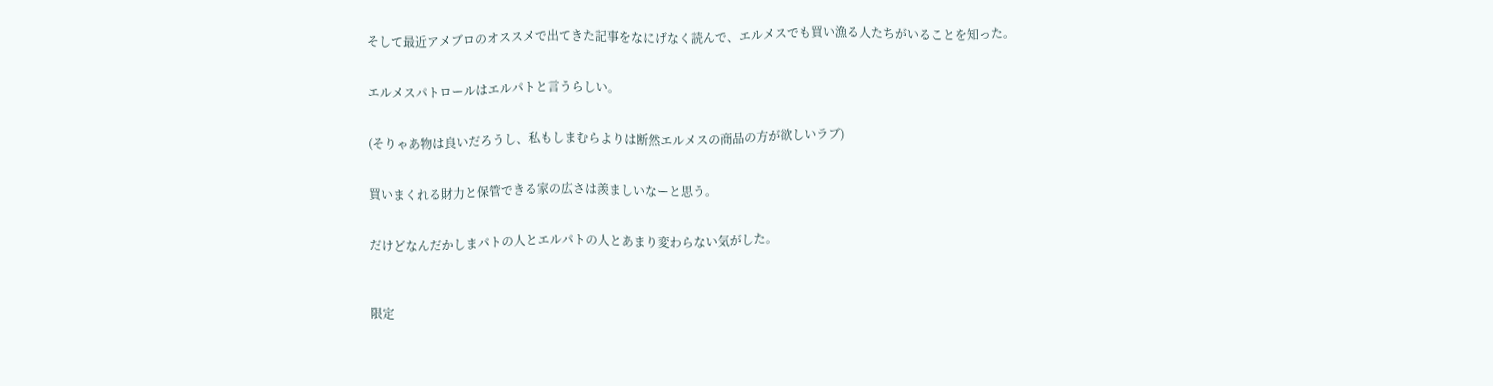そして最近アメブロのオススメで出てきた記事をなにげなく読んで、エルメスでも買い漁る人たちがいることを知った。


エルメスパトロールはエルパトと言うらしい。


(そりゃあ物は良いだろうし、私もしまむらよりは断然エルメスの商品の方が欲しいラブ)


買いまくれる財力と保管できる家の広さは羨ましいなーと思う。


だけどなんだかしまパトの人とエルパトの人とあまり変わらない気がした。



限定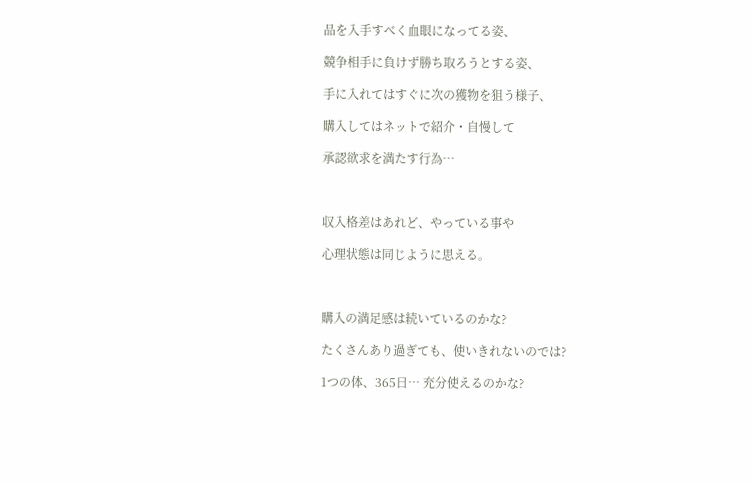品を入手すべく血眼になってる姿、

競争相手に負けず勝ち取ろうとする姿、

手に入れてはすぐに次の獲物を狙う様子、

購入してはネットで紹介・自慢して

承認欲求を満たす行為…



収入格差はあれど、やっている事や

心理状態は同じように思える。



購入の満足感は続いているのかな?

たくさんあり過ぎても、使いきれないのでは?

1つの体、365日… 充分使えるのかな?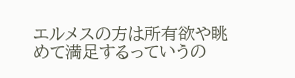エルメスの方は所有欲や眺めて満足するっていうの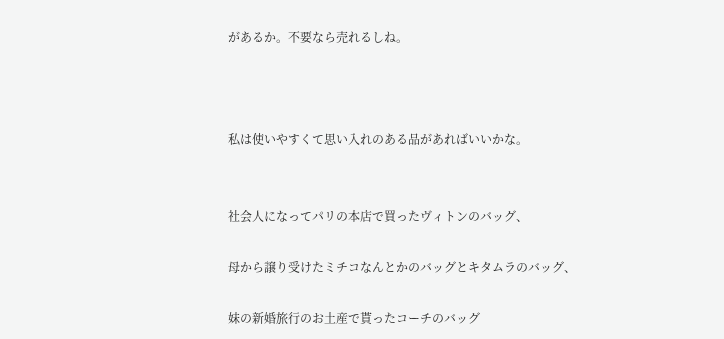があるか。不要なら売れるしね。



私は使いやすくて思い入れのある品があればいいかな。


社会人になってパリの本店で買ったヴィトンのバッグ、

母から譲り受けたミチコなんとかのバッグとキタムラのバッグ、

妹の新婚旅行のお土産で貰ったコーチのバッグ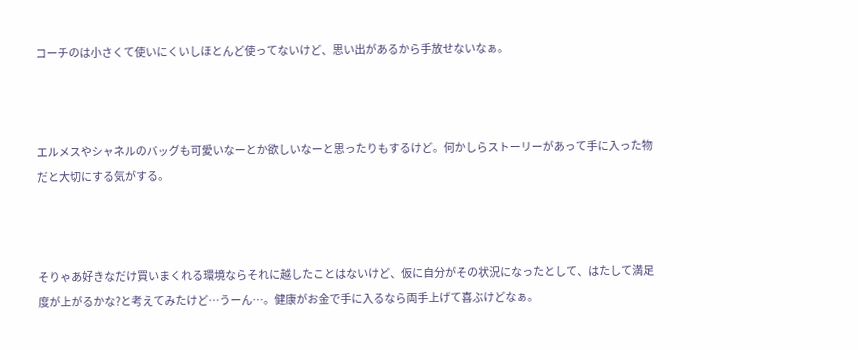コーチのは小さくて使いにくいしほとんど使ってないけど、思い出があるから手放せないなぁ。



エルメスやシャネルのバッグも可愛いなーとか欲しいなーと思ったりもするけど。何かしらストーリーがあって手に入った物だと大切にする気がする。



そりゃあ好きなだけ買いまくれる環境ならそれに越したことはないけど、仮に自分がその状況になったとして、はたして満足度が上がるかな?と考えてみたけど…うーん…。健康がお金で手に入るなら両手上げて喜ぶけどなぁ。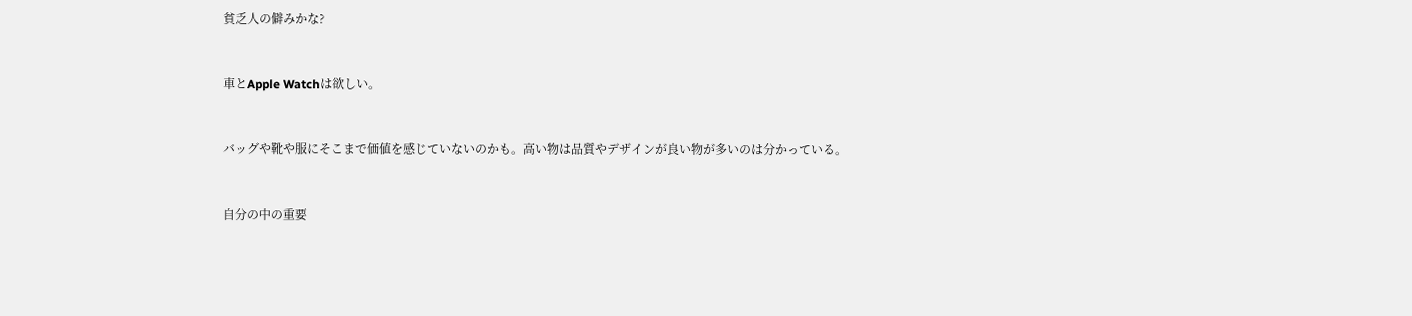貧乏人の僻みかな?


車とApple Watchは欲しい。


バッグや靴や服にそこまで価値を感じていないのかも。高い物は品質やデザインが良い物が多いのは分かっている。


自分の中の重要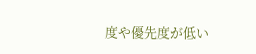度や優先度が低い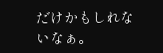だけかもしれないなぁ。